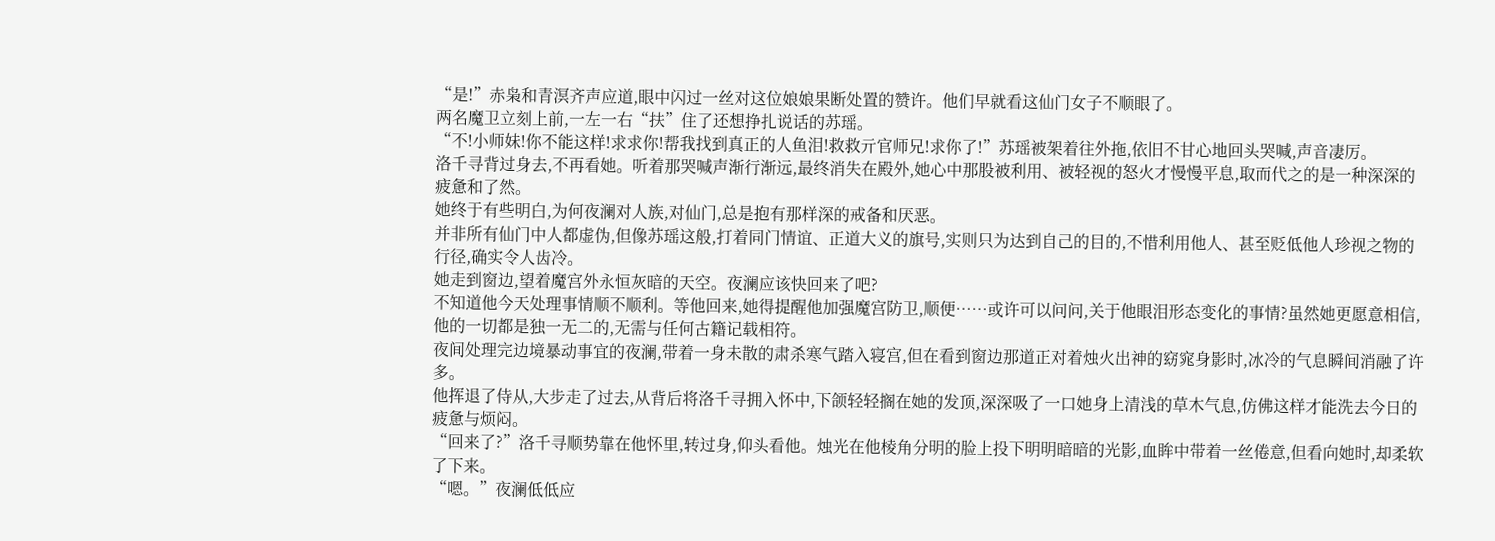“是!”赤枭和青溟齐声应道,眼中闪过一丝对这位娘娘果断处置的赞许。他们早就看这仙门女子不顺眼了。
两名魔卫立刻上前,一左一右“扶”住了还想挣扎说话的苏瑶。
“不!小师妹!你不能这样!求求你!帮我找到真正的人鱼泪!救救亓官师兄!求你了!”苏瑶被架着往外拖,依旧不甘心地回头哭喊,声音凄厉。
洛千寻背过身去,不再看她。听着那哭喊声渐行渐远,最终消失在殿外,她心中那股被利用、被轻视的怒火才慢慢平息,取而代之的是一种深深的疲惫和了然。
她终于有些明白,为何夜澜对人族,对仙门,总是抱有那样深的戒备和厌恶。
并非所有仙门中人都虚伪,但像苏瑶这般,打着同门情谊、正道大义的旗号,实则只为达到自己的目的,不惜利用他人、甚至贬低他人珍视之物的行径,确实令人齿冷。
她走到窗边,望着魔宫外永恒灰暗的天空。夜澜应该快回来了吧?
不知道他今天处理事情顺不顺利。等他回来,她得提醒他加强魔宫防卫,顺便……或许可以问问,关于他眼泪形态变化的事情?虽然她更愿意相信,他的一切都是独一无二的,无需与任何古籍记载相符。
夜间处理完边境暴动事宜的夜澜,带着一身未散的肃杀寒气踏入寝宫,但在看到窗边那道正对着烛火出神的窈窕身影时,冰冷的气息瞬间消融了许多。
他挥退了侍从,大步走了过去,从背后将洛千寻拥入怀中,下颌轻轻搁在她的发顶,深深吸了一口她身上清浅的草木气息,仿佛这样才能洗去今日的疲惫与烦闷。
“回来了?”洛千寻顺势靠在他怀里,转过身,仰头看他。烛光在他棱角分明的脸上投下明明暗暗的光影,血眸中带着一丝倦意,但看向她时,却柔软了下来。
“嗯。”夜澜低低应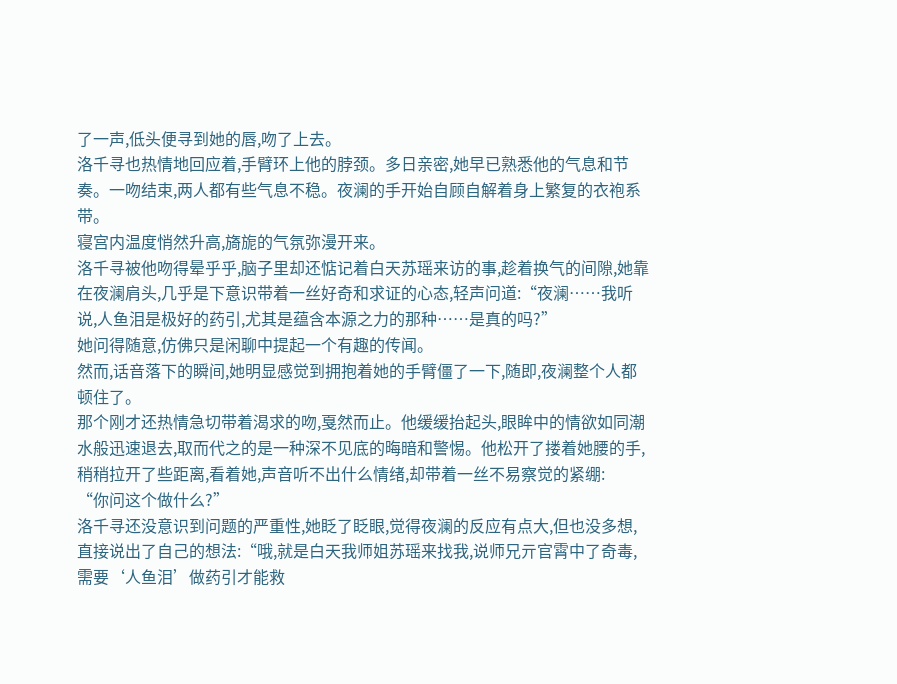了一声,低头便寻到她的唇,吻了上去。
洛千寻也热情地回应着,手臂环上他的脖颈。多日亲密,她早已熟悉他的气息和节奏。一吻结束,两人都有些气息不稳。夜澜的手开始自顾自解着身上繁复的衣袍系带。
寝宫内温度悄然升高,旖旎的气氛弥漫开来。
洛千寻被他吻得晕乎乎,脑子里却还惦记着白天苏瑶来访的事,趁着换气的间隙,她靠在夜澜肩头,几乎是下意识带着一丝好奇和求证的心态,轻声问道:“夜澜……我听说,人鱼泪是极好的药引,尤其是蕴含本源之力的那种……是真的吗?”
她问得随意,仿佛只是闲聊中提起一个有趣的传闻。
然而,话音落下的瞬间,她明显感觉到拥抱着她的手臂僵了一下,随即,夜澜整个人都顿住了。
那个刚才还热情急切带着渴求的吻,戛然而止。他缓缓抬起头,眼眸中的情欲如同潮水般迅速退去,取而代之的是一种深不见底的晦暗和警惕。他松开了搂着她腰的手,稍稍拉开了些距离,看着她,声音听不出什么情绪,却带着一丝不易察觉的紧绷:
“你问这个做什么?”
洛千寻还没意识到问题的严重性,她眨了眨眼,觉得夜澜的反应有点大,但也没多想,直接说出了自己的想法:“哦,就是白天我师姐苏瑶来找我,说师兄亓官霄中了奇毒,需要‘人鱼泪’做药引才能救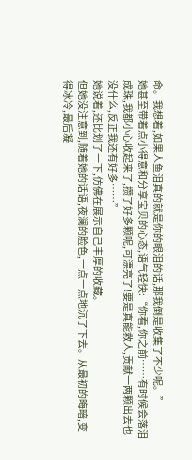命。我想着,如果人鱼泪真的就是你的眼泪的话,那我倒是收集了不少呢。”
她甚至带着点小得意和分享宝贝的心态,语气轻快:“你看,你之前……有时候会落泪成珠,我都小心收起来了,攒了好多颗呢,可漂亮了!要是真能救人,贡献一两颗出去也没什么,反正我还有好多……”
她说着,还比划了一下,仿佛在展示自己丰厚的收藏。
但她没注意到,随着她的话语,夜澜的脸色,一点一点地沉了下去。从最初的晦暗,变得冰冷,最后凝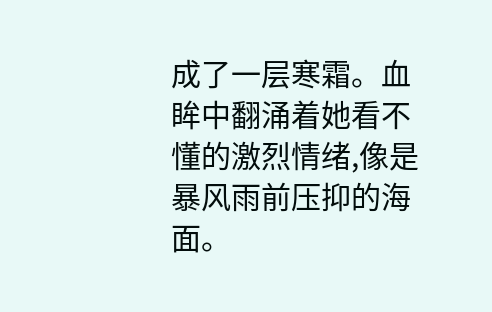成了一层寒霜。血眸中翻涌着她看不懂的激烈情绪,像是暴风雨前压抑的海面。